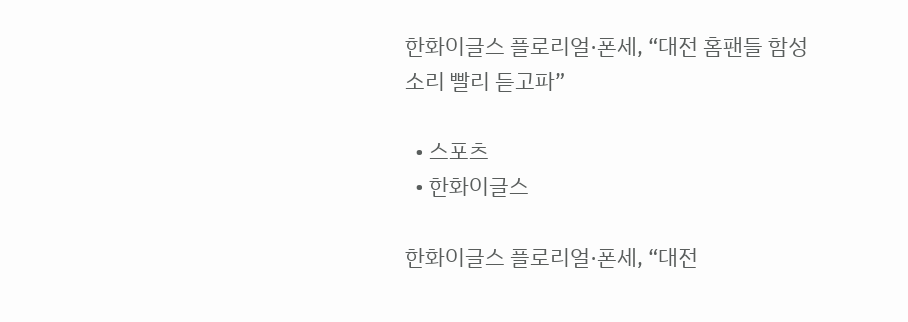한화이글스 플로리얼·폰세, “대전 홈팬들 함성소리 빨리 듣고파”

  • 스포츠
  • 한화이글스

한화이글스 플로리얼·폰세, “대전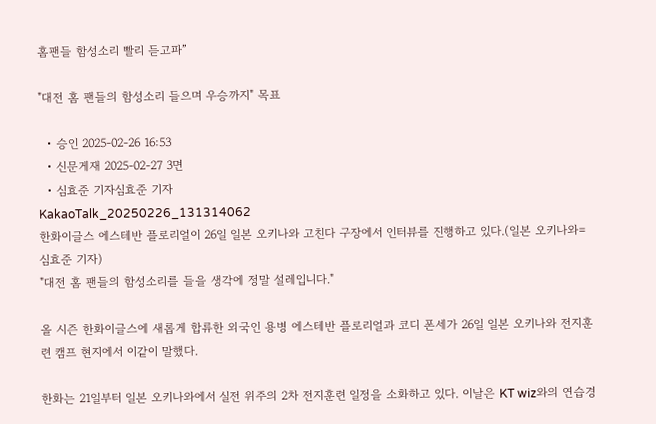홈팬들 함성소리 빨리 듣고파”

"대전 홈 팬들의 함성소리 들으며 우승까지" 목표

  • 승인 2025-02-26 16:53
  • 신문게재 2025-02-27 3면
  • 심효준 기자심효준 기자
KakaoTalk_20250226_131314062
한화이글스 에스테반 플로리얼이 26일 일본 오키나와 고친다 구장에서 인터뷰를 진행하고 있다.(일본 오키나와=심효준 기자)
"대전 홈 팬들의 함성소리를 들을 생각에 정말 설레입니다."

올 시즌 한화이글스에 새롭게 합류한 외국인 용병 에스테반 플로리얼과 코디 폰세가 26일 일본 오키나와 전지훈련 캠프 현지에서 이같이 말했다.

한화는 21일부터 일본 오키나와에서 실전 위주의 2차 전지훈련 일정을 소화하고 있다. 이날은 KT wiz와의 연습경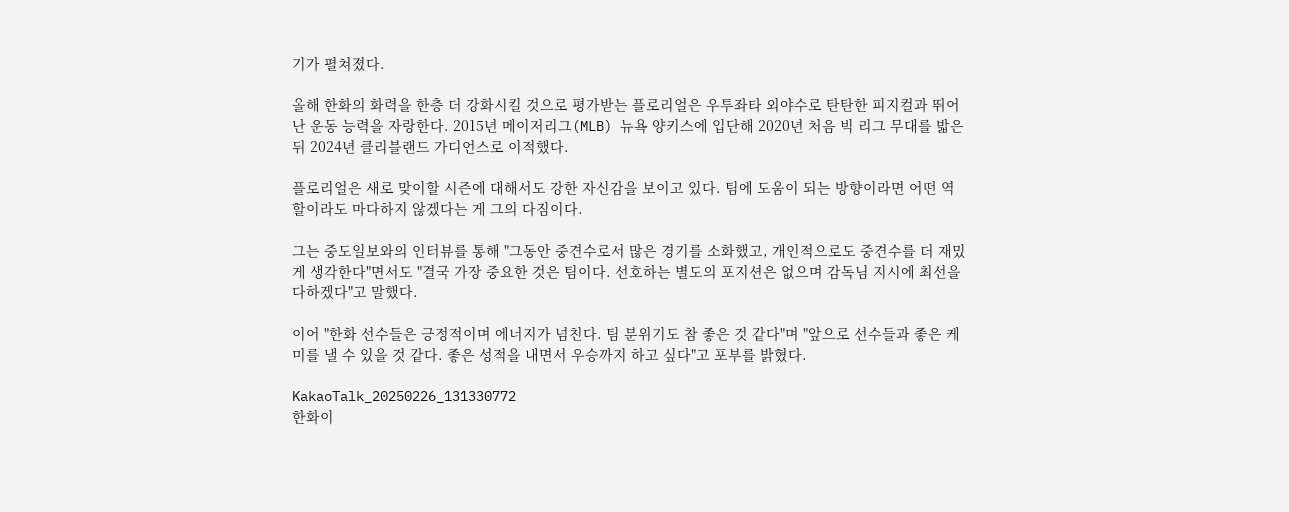기가 펼쳐졌다.

올해 한화의 화력을 한층 더 강화시킬 것으로 평가받는 플로리얼은 우투좌타 외야수로 탄탄한 피지컬과 뛰어난 운동 능력을 자랑한다. 2015년 메이저리그(MLB) 뉴욕 양키스에 입단해 2020년 처음 빅 리그 무대를 밟은 뒤 2024년 클리블랜드 가디언스로 이적했다.

플로리얼은 새로 맞이할 시즌에 대해서도 강한 자신감을 보이고 있다. 팀에 도움이 되는 방향이라면 어떤 역할이라도 마다하지 않겠다는 게 그의 다짐이다.

그는 중도일보와의 인터뷰를 통해 "그동안 중견수로서 많은 경기를 소화했고, 개인적으로도 중견수를 더 재밌게 생각한다"면서도 "결국 가장 중요한 것은 팀이다. 선호하는 별도의 포지션은 없으며 감독님 지시에 최선을 다하겠다"고 말했다.

이어 "한화 선수들은 긍정적이며 에너지가 넘친다. 팀 분위기도 참 좋은 것 같다"며 "앞으로 선수들과 좋은 케미를 낼 수 있을 것 같다. 좋은 성적을 내면서 우승까지 하고 싶다"고 포부를 밝혔다.

KakaoTalk_20250226_131330772
한화이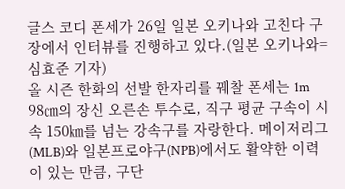글스 코디 폰세가 26일 일본 오키나와 고친다 구장에서 인터뷰를 진행하고 있다.(일본 오키나와=심효준 기자)
올 시즌 한화의 선발 한자리를 꿰찰 폰세는 1m 98㎝의 장신 오른손 투수로, 직구 평균 구속이 시속 150㎞를 넘는 강속구를 자랑한다. 메이저리그(MLB)와 일본프로야구(NPB)에서도 활약한 이력이 있는 만큼, 구단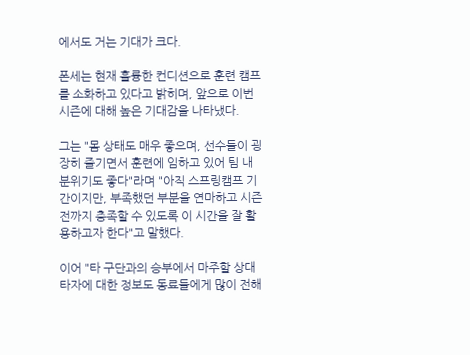에서도 거는 기대가 크다.

폰세는 현재 훌륭한 컨디션으로 훈련 캠프를 소화하고 있다고 밝히며, 앞으로 이번 시즌에 대해 높은 기대감을 나타냈다.

그는 "몸 상태도 매우 좋으며, 선수들이 굉장히 즐기면서 훈련에 임하고 있어 팀 내 분위기도 좋다"라며 "아직 스프링캠프 기간이지만, 부족했던 부분을 연마하고 시즌 전까지 충족할 수 있도록 이 시간을 잘 활용하고자 한다"고 말했다.

이어 "타 구단과의 승부에서 마주할 상대 타자에 대한 정보도 동료들에게 많이 전해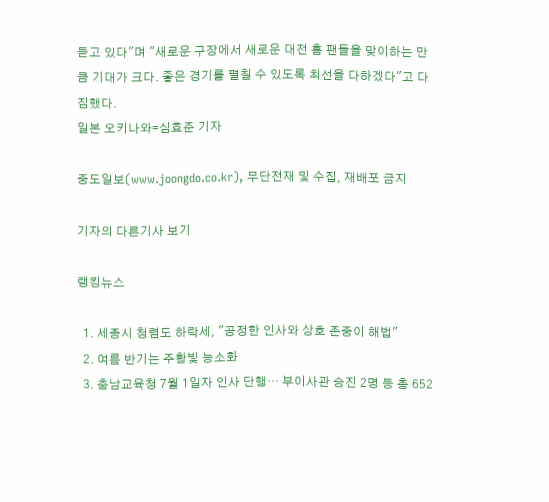듣고 있다"며 "새로운 구장에서 새로운 대전 홈 팬들을 맞이하는 만큼 기대가 크다. 좋은 경기를 펼칠 수 있도록 최선을 다하겠다"고 다짐했다.
일본 오키나와=심효준 기자

중도일보(www.joongdo.co.kr), 무단전재 및 수집, 재배포 금지

기자의 다른기사 보기

랭킹뉴스

  1. 세종시 청렴도 하락세, "공정한 인사와 상호 존중이 해법"
  2. 여름 반기는 주황빛 능소화
  3. 충남교육청 7월 1일자 인사 단행… 부이사관 승진 2명 등 총 652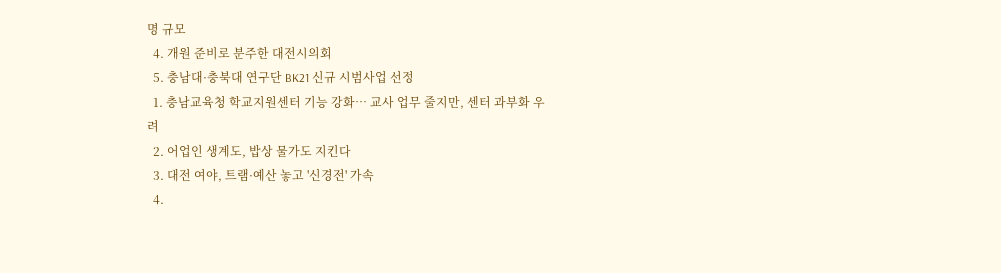명 규모
  4. 개원 준비로 분주한 대전시의회
  5. 충남대·충북대 연구단 BK21 신규 시범사업 선정
  1. 충남교육청 학교지원센터 기능 강화… 교사 업무 줄지만, 센터 과부화 우려
  2. 어업인 생계도, 밥상 물가도 지킨다
  3. 대전 여야, 트램·예산 놓고 '신경전' 가속
  4.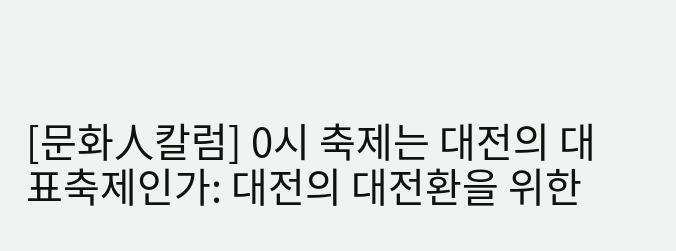[문화人칼럼] 0시 축제는 대전의 대표축제인가: 대전의 대전환을 위한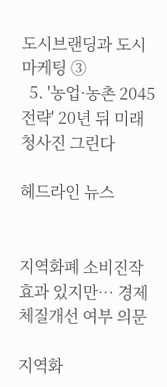도시브랜딩과 도시마케팅 ③
  5. '농업·농촌 2045 전략' 20년 뒤 미래 청사진 그린다

헤드라인 뉴스


지역화폐 소비진작 효과 있지만… 경제 체질개선 여부 의문

지역화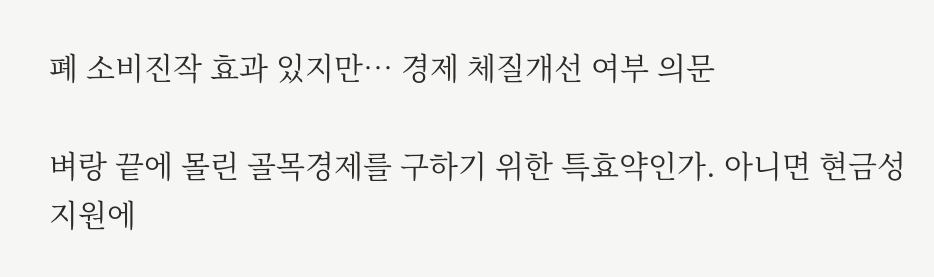폐 소비진작 효과 있지만… 경제 체질개선 여부 의문

벼랑 끝에 몰린 골목경제를 구하기 위한 특효약인가. 아니면 현금성 지원에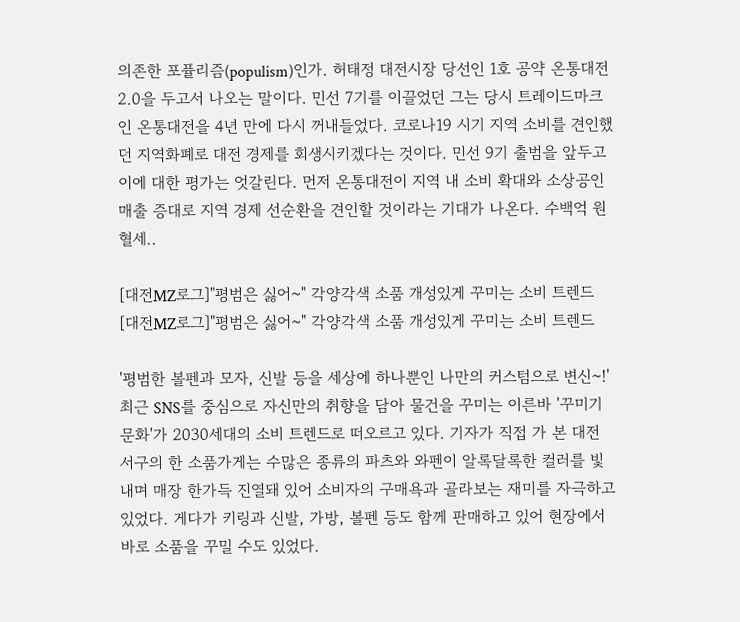의존한 포퓰리즘(populism)인가. 허태정 대전시장 당선인 1호 공약 온통대전 2.0을 두고서 나오는 말이다. 민선 7기를 이끌었던 그는 당시 트레이드마크인 온통대전을 4년 만에 다시 꺼내들었다. 코로나19 시기 지역 소비를 견인했던 지역화폐로 대전 경제를 회생시키겠다는 것이다. 민선 9기 출범을 앞두고 이에 대한 평가는 엇갈린다. 먼저 온통대전이 지역 내 소비 확대와 소상공인 매출 증대로 지역 경제 선순환을 견인할 것이라는 기대가 나온다. 수백억 원 혈세..

[대전MZ로그]"평범은 싫어~" 각양각색 소품 개성있게 꾸미는 소비 트렌드
[대전MZ로그]"평범은 싫어~" 각양각색 소품 개성있게 꾸미는 소비 트렌드

'평범한 볼펜과 모자, 신발 등을 세상에 하나뿐인 나만의 커스텀으로 변신~!'최근 SNS를 중심으로 자신만의 취향을 담아 물건을 꾸미는 이른바 '꾸미기 문화'가 2030세대의 소비 트렌드로 떠오르고 있다. 기자가 직접 가 본 대전 서구의 한 소품가게는 수많은 종류의 파츠와 와펜이 알록달록한 컬러를 빛내며 매장 한가득 진열돼 있어 소비자의 구매욕과 골라보는 재미를 자극하고 있었다. 게다가 키링과 신발, 가방, 볼펜 등도 함께 판매하고 있어 현장에서 바로 소품을 꾸밀 수도 있었다.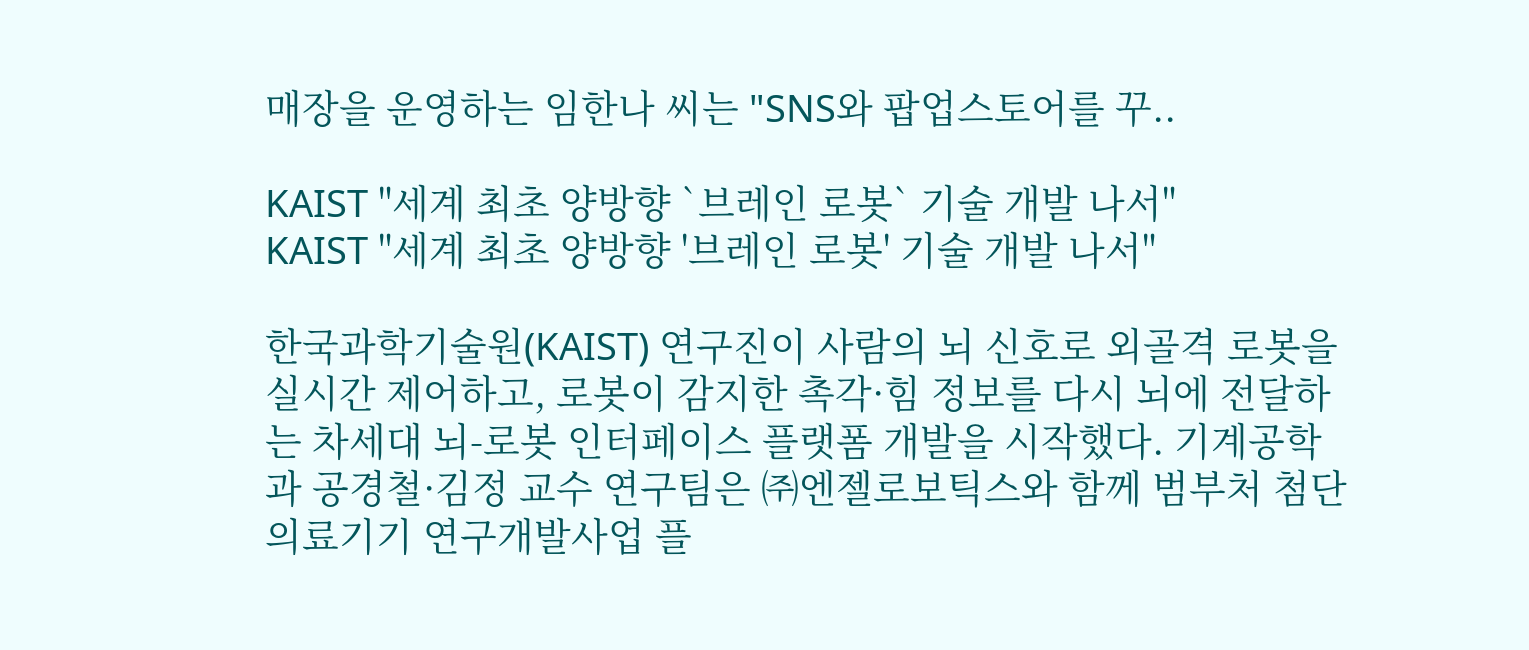매장을 운영하는 임한나 씨는 "SNS와 팝업스토어를 꾸..

KAIST "세계 최초 양방향 `브레인 로봇` 기술 개발 나서"
KAIST "세계 최초 양방향 '브레인 로봇' 기술 개발 나서"

한국과학기술원(KAIST) 연구진이 사람의 뇌 신호로 외골격 로봇을 실시간 제어하고, 로봇이 감지한 촉각·힘 정보를 다시 뇌에 전달하는 차세대 뇌-로봇 인터페이스 플랫폼 개발을 시작했다. 기계공학과 공경철·김정 교수 연구팀은 ㈜엔젤로보틱스와 함께 범부처 첨단 의료기기 연구개발사업 플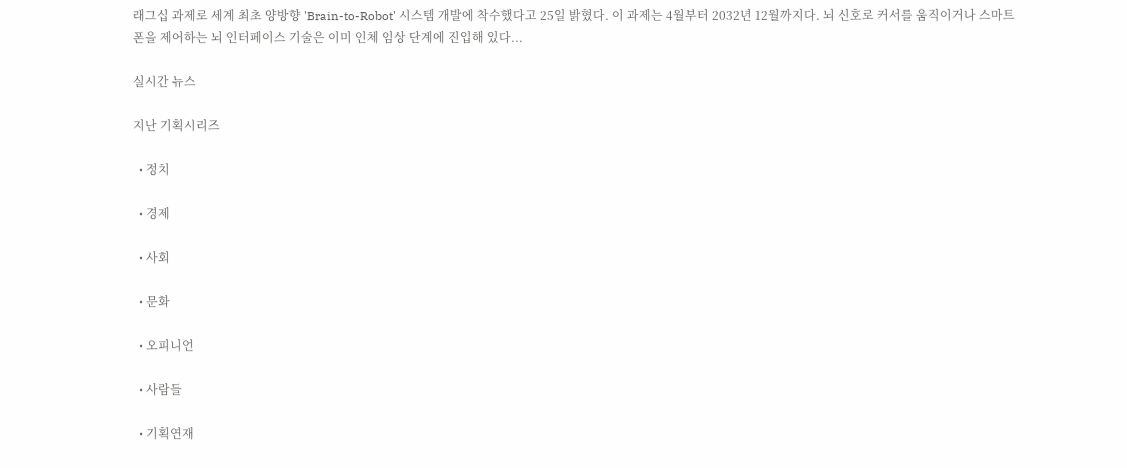래그십 과제로 세계 최초 양방향 'Brain-to-Robot' 시스템 개발에 착수했다고 25일 밝혔다. 이 과제는 4월부터 2032년 12월까지다. 뇌 신호로 커서를 움직이거나 스마트폰을 제어하는 뇌 인터페이스 기술은 이미 인체 임상 단계에 진입해 있다...

실시간 뉴스

지난 기획시리즈

  • 정치

  • 경제

  • 사회

  • 문화

  • 오피니언

  • 사람들

  • 기획연재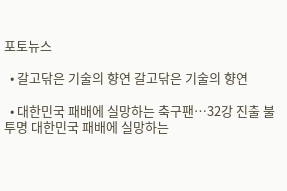포토뉴스

  • 갈고닦은 기술의 향연 갈고닦은 기술의 향연

  • 대한민국 패배에 실망하는 축구팬…32강 진출 불투명 대한민국 패배에 실망하는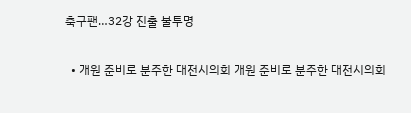축구팬…32강 진출 불투명

  • 개원 준비로 분주한 대전시의회 개원 준비로 분주한 대전시의회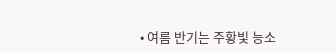• 여름 반기는 주황빛 능소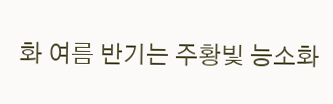화 여름 반기는 주황빛 능소화